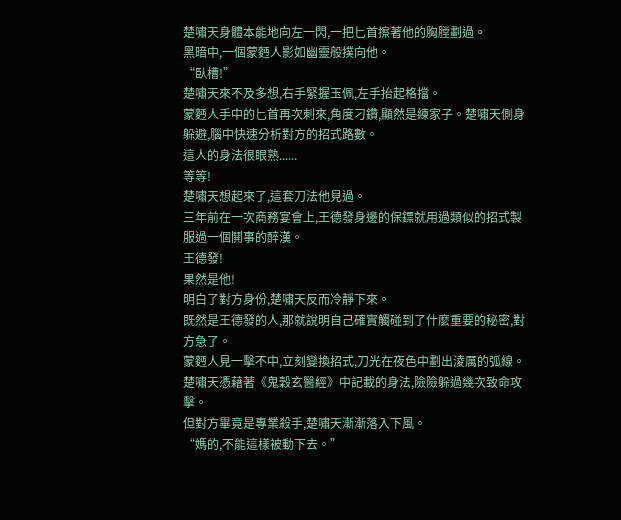楚嘯天身體本能地向左一閃,一把匕首擦著他的胸膛劃過。
黑暗中,一個蒙麪人影如幽靈般撲向他。
“臥槽!”
楚嘯天來不及多想,右手緊握玉佩,左手抬起格擋。
蒙麪人手中的匕首再次刺來,角度刁鑽,顯然是練家子。楚嘯天側身躲避,腦中快速分析對方的招式路數。
這人的身法很眼熟......
等等!
楚嘯天想起來了,這套刀法他見過。
三年前在一次商務宴會上,王德發身邊的保鏢就用過類似的招式製服過一個鬨事的醉漢。
王德發!
果然是他!
明白了對方身份,楚嘯天反而冷靜下來。
既然是王德發的人,那就說明自己確實觸碰到了什麼重要的秘密,對方急了。
蒙麪人見一擊不中,立刻變換招式,刀光在夜色中劃出淩厲的弧線。
楚嘯天憑藉著《鬼穀玄醫經》中記載的身法,險險躲過幾次致命攻擊。
但對方畢竟是專業殺手,楚嘯天漸漸落入下風。
“媽的,不能這樣被動下去。”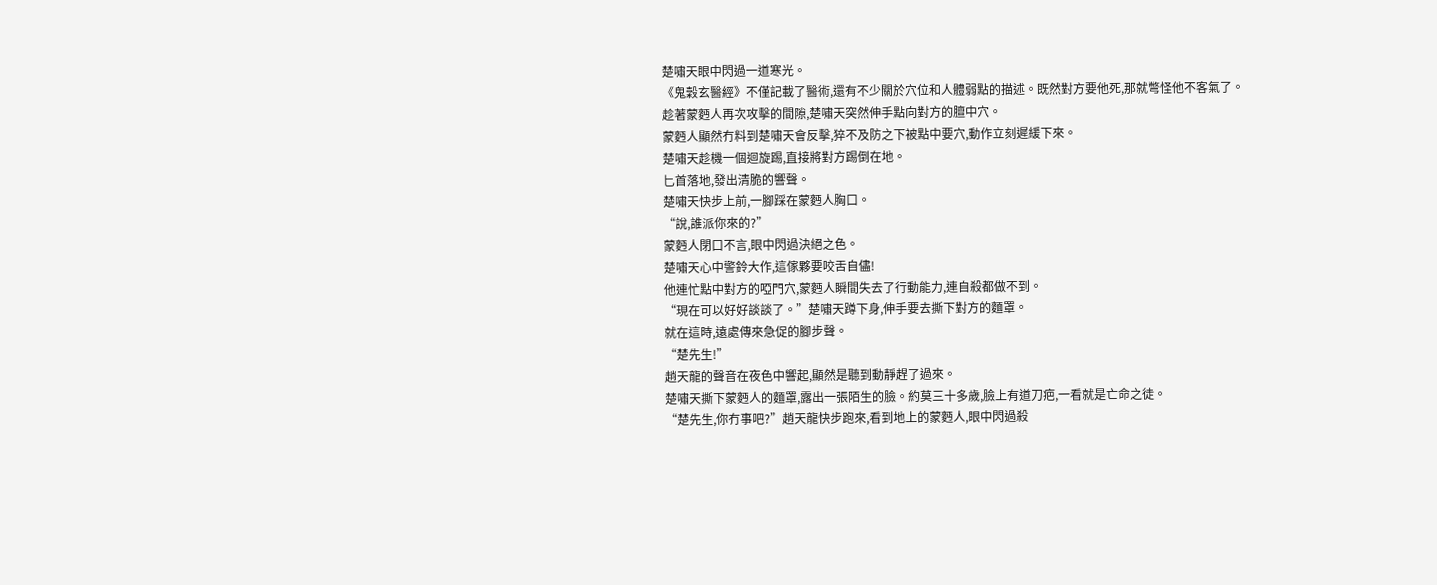楚嘯天眼中閃過一道寒光。
《鬼穀玄醫經》不僅記載了醫術,還有不少關於穴位和人體弱點的描述。既然對方要他死,那就彆怪他不客氣了。
趁著蒙麪人再次攻擊的間隙,楚嘯天突然伸手點向對方的膻中穴。
蒙麪人顯然冇料到楚嘯天會反擊,猝不及防之下被點中要穴,動作立刻遲緩下來。
楚嘯天趁機一個迴旋踢,直接將對方踢倒在地。
匕首落地,發出清脆的響聲。
楚嘯天快步上前,一腳踩在蒙麪人胸口。
“說,誰派你來的?”
蒙麪人閉口不言,眼中閃過決絕之色。
楚嘯天心中警鈴大作,這傢夥要咬舌自儘!
他連忙點中對方的啞門穴,蒙麪人瞬間失去了行動能力,連自殺都做不到。
“現在可以好好談談了。”楚嘯天蹲下身,伸手要去撕下對方的麵罩。
就在這時,遠處傳來急促的腳步聲。
“楚先生!”
趙天龍的聲音在夜色中響起,顯然是聽到動靜趕了過來。
楚嘯天撕下蒙麪人的麵罩,露出一張陌生的臉。約莫三十多歲,臉上有道刀疤,一看就是亡命之徒。
“楚先生,你冇事吧?”趙天龍快步跑來,看到地上的蒙麪人,眼中閃過殺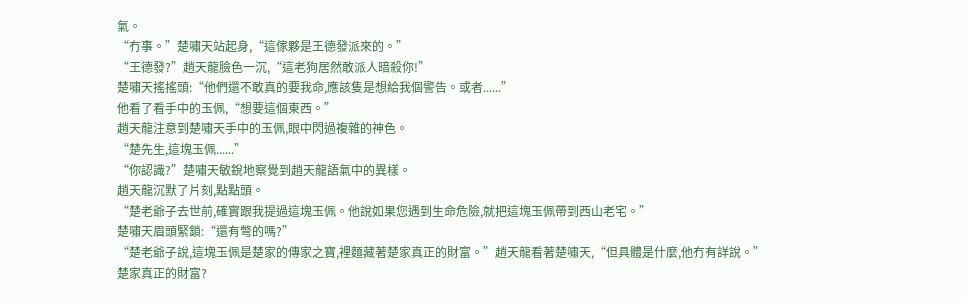氣。
“冇事。”楚嘯天站起身,“這傢夥是王德發派來的。”
“王德發?”趙天龍臉色一沉,“這老狗居然敢派人暗殺你!”
楚嘯天搖搖頭:“他們還不敢真的要我命,應該隻是想給我個警告。或者......”
他看了看手中的玉佩,“想要這個東西。”
趙天龍注意到楚嘯天手中的玉佩,眼中閃過複雜的神色。
“楚先生,這塊玉佩......”
“你認識?”楚嘯天敏銳地察覺到趙天龍語氣中的異樣。
趙天龍沉默了片刻,點點頭。
“楚老爺子去世前,確實跟我提過這塊玉佩。他說如果您遇到生命危險,就把這塊玉佩帶到西山老宅。”
楚嘯天眉頭緊鎖:“還有彆的嗎?”
“楚老爺子說,這塊玉佩是楚家的傳家之寶,裡麵藏著楚家真正的財富。”趙天龍看著楚嘯天,“但具體是什麼,他冇有詳說。”
楚家真正的財富?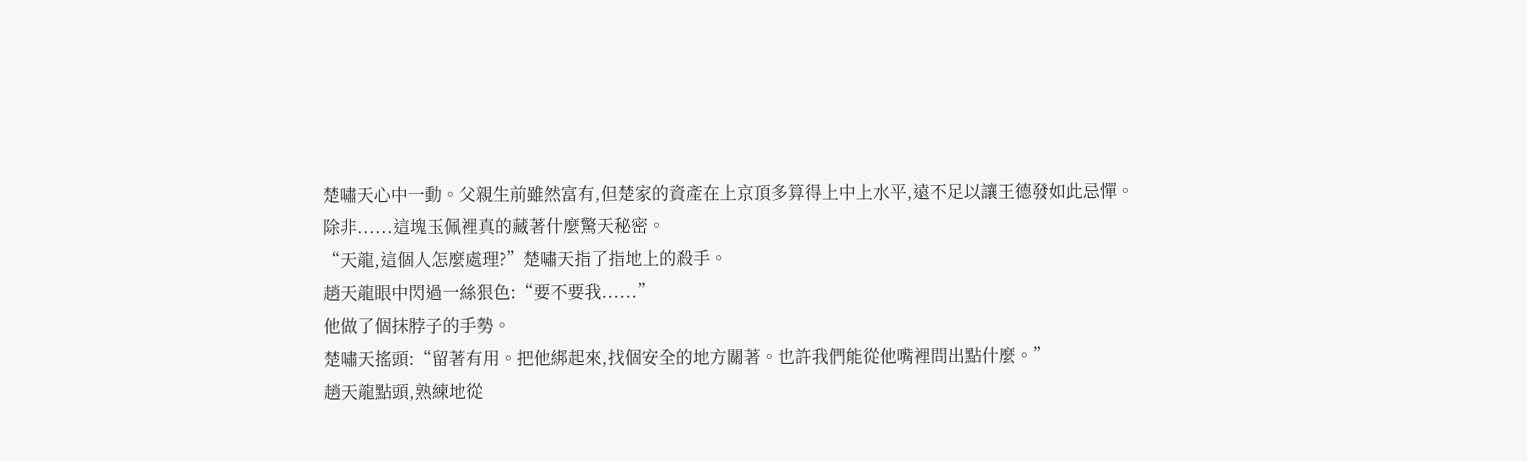楚嘯天心中一動。父親生前雖然富有,但楚家的資產在上京頂多算得上中上水平,遠不足以讓王德發如此忌憚。
除非......這塊玉佩裡真的藏著什麼驚天秘密。
“天龍,這個人怎麼處理?”楚嘯天指了指地上的殺手。
趙天龍眼中閃過一絲狠色:“要不要我......”
他做了個抹脖子的手勢。
楚嘯天搖頭:“留著有用。把他綁起來,找個安全的地方關著。也許我們能從他嘴裡問出點什麼。”
趙天龍點頭,熟練地從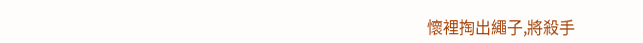懷裡掏出繩子,將殺手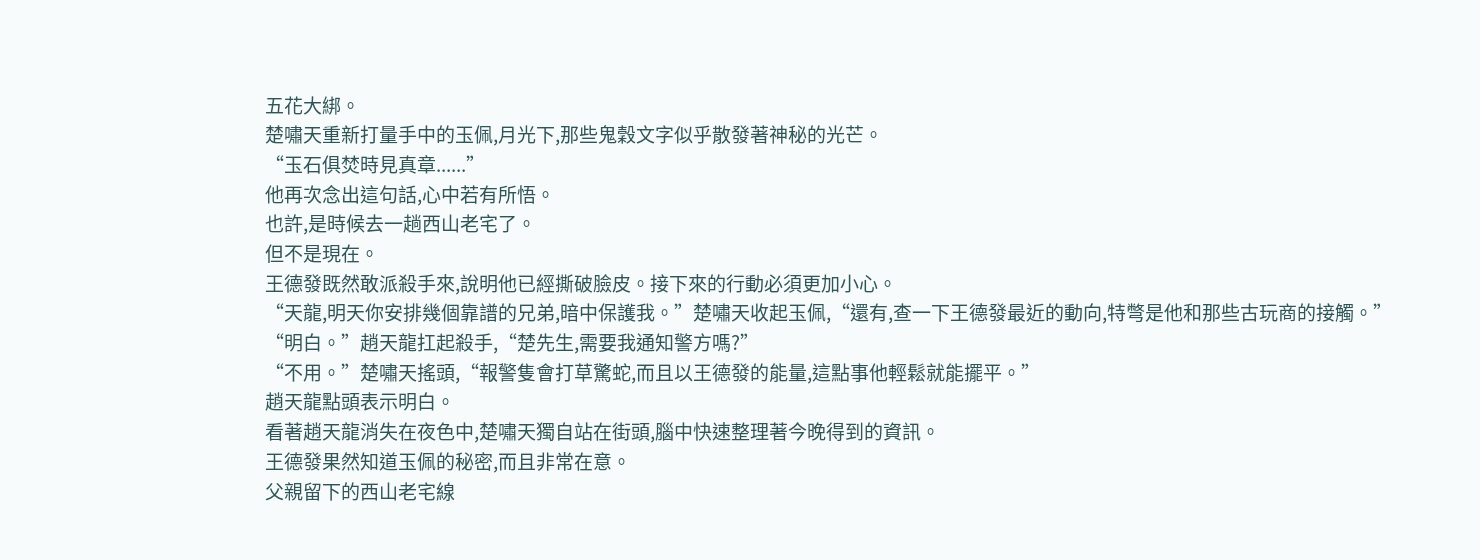五花大綁。
楚嘯天重新打量手中的玉佩,月光下,那些鬼穀文字似乎散發著神秘的光芒。
“玉石俱焚時見真章......”
他再次念出這句話,心中若有所悟。
也許,是時候去一趟西山老宅了。
但不是現在。
王德發既然敢派殺手來,說明他已經撕破臉皮。接下來的行動必須更加小心。
“天龍,明天你安排幾個靠譜的兄弟,暗中保護我。”楚嘯天收起玉佩,“還有,查一下王德發最近的動向,特彆是他和那些古玩商的接觸。”
“明白。”趙天龍扛起殺手,“楚先生,需要我通知警方嗎?”
“不用。”楚嘯天搖頭,“報警隻會打草驚蛇,而且以王德發的能量,這點事他輕鬆就能擺平。”
趙天龍點頭表示明白。
看著趙天龍消失在夜色中,楚嘯天獨自站在街頭,腦中快速整理著今晚得到的資訊。
王德發果然知道玉佩的秘密,而且非常在意。
父親留下的西山老宅線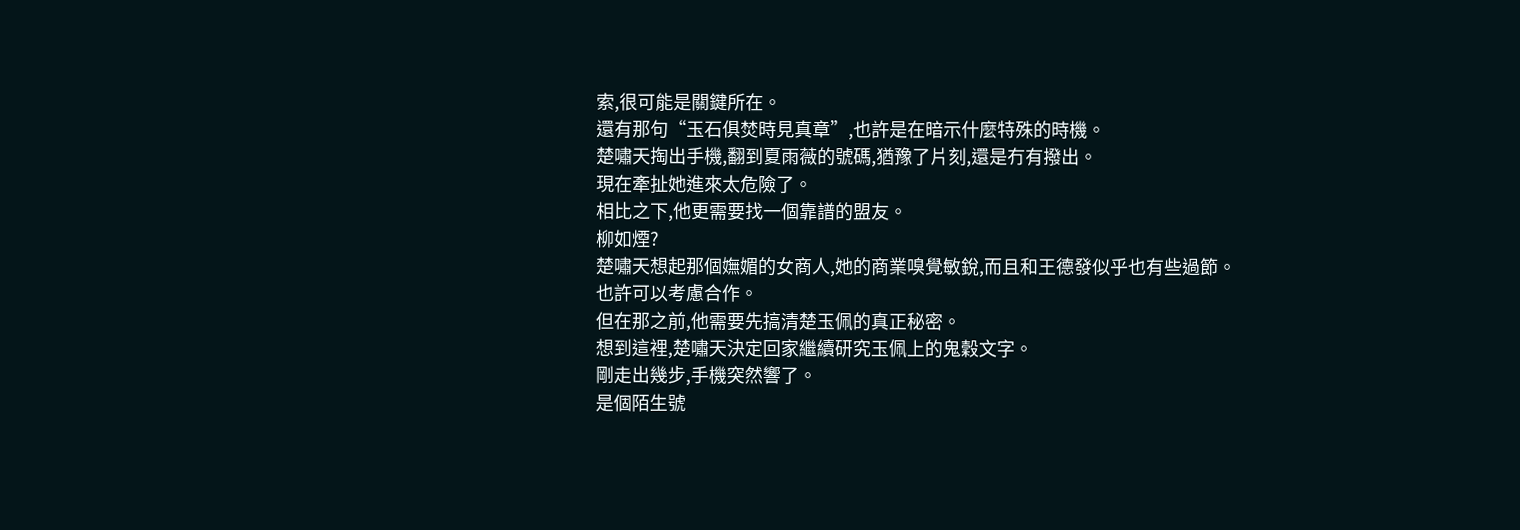索,很可能是關鍵所在。
還有那句“玉石俱焚時見真章”,也許是在暗示什麼特殊的時機。
楚嘯天掏出手機,翻到夏雨薇的號碼,猶豫了片刻,還是冇有撥出。
現在牽扯她進來太危險了。
相比之下,他更需要找一個靠譜的盟友。
柳如煙?
楚嘯天想起那個嫵媚的女商人,她的商業嗅覺敏銳,而且和王德發似乎也有些過節。
也許可以考慮合作。
但在那之前,他需要先搞清楚玉佩的真正秘密。
想到這裡,楚嘯天決定回家繼續研究玉佩上的鬼穀文字。
剛走出幾步,手機突然響了。
是個陌生號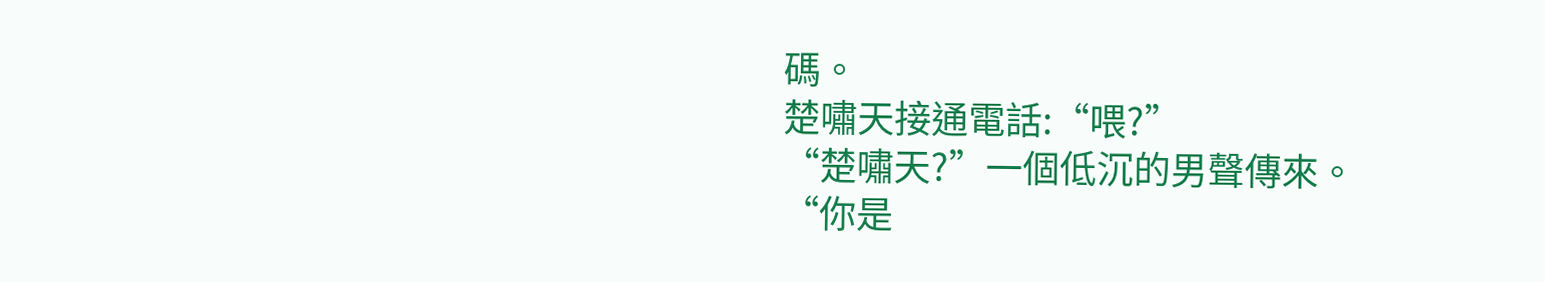碼。
楚嘯天接通電話:“喂?”
“楚嘯天?”一個低沉的男聲傳來。
“你是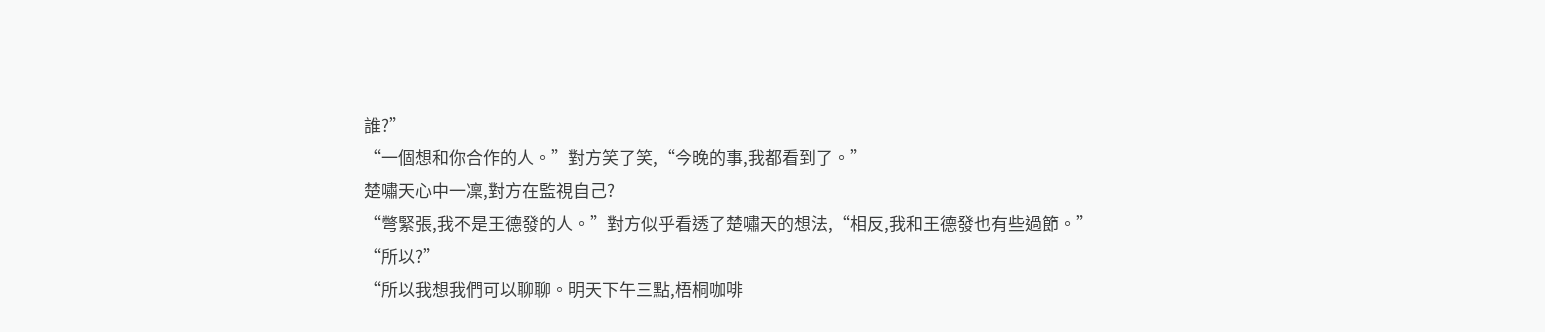誰?”
“一個想和你合作的人。”對方笑了笑,“今晚的事,我都看到了。”
楚嘯天心中一凜,對方在監視自己?
“彆緊張,我不是王德發的人。”對方似乎看透了楚嘯天的想法,“相反,我和王德發也有些過節。”
“所以?”
“所以我想我們可以聊聊。明天下午三點,梧桐咖啡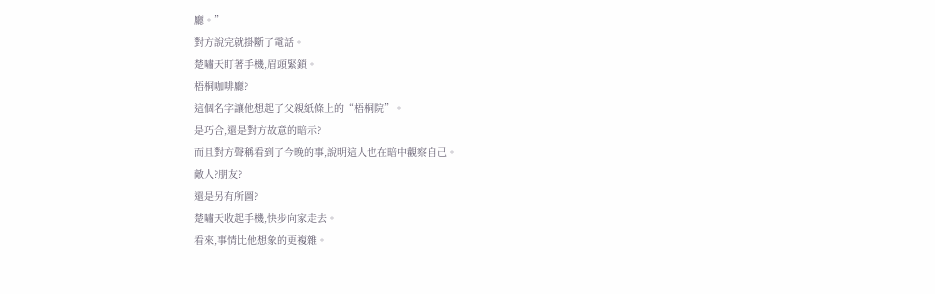廳。”
對方說完就掛斷了電話。
楚嘯天盯著手機,眉頭緊鎖。
梧桐咖啡廳?
這個名字讓他想起了父親紙條上的“梧桐院”。
是巧合,還是對方故意的暗示?
而且對方聲稱看到了今晚的事,說明這人也在暗中觀察自己。
敵人?朋友?
還是另有所圖?
楚嘯天收起手機,快步向家走去。
看來,事情比他想象的更複雜。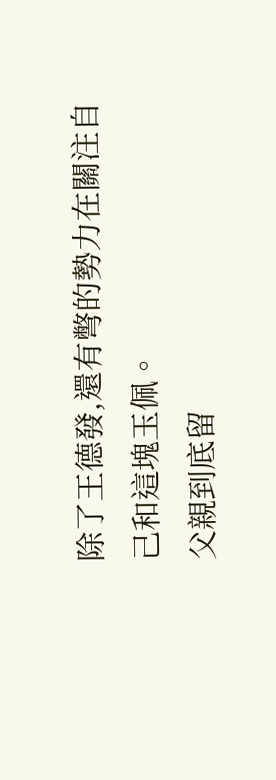除了王德發,還有彆的勢力在關注自己和這塊玉佩。
父親到底留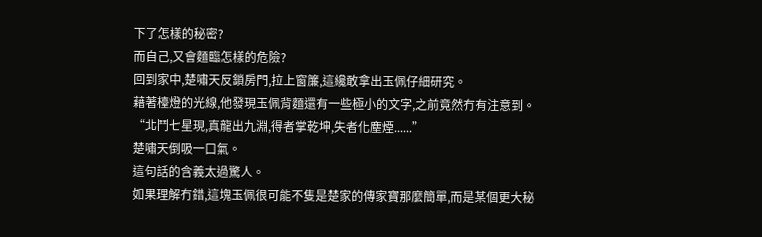下了怎樣的秘密?
而自己,又會麵臨怎樣的危險?
回到家中,楚嘯天反鎖房門,拉上窗簾,這纔敢拿出玉佩仔細研究。
藉著檯燈的光線,他發現玉佩背麵還有一些極小的文字,之前竟然冇有注意到。
“北鬥七星現,真龍出九淵,得者掌乾坤,失者化塵煙......”
楚嘯天倒吸一口氣。
這句話的含義太過驚人。
如果理解冇錯,這塊玉佩很可能不隻是楚家的傳家寶那麼簡單,而是某個更大秘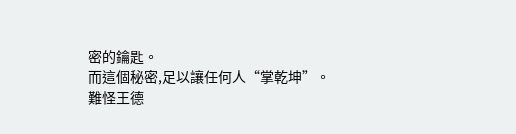密的鑰匙。
而這個秘密,足以讓任何人“掌乾坤”。
難怪王德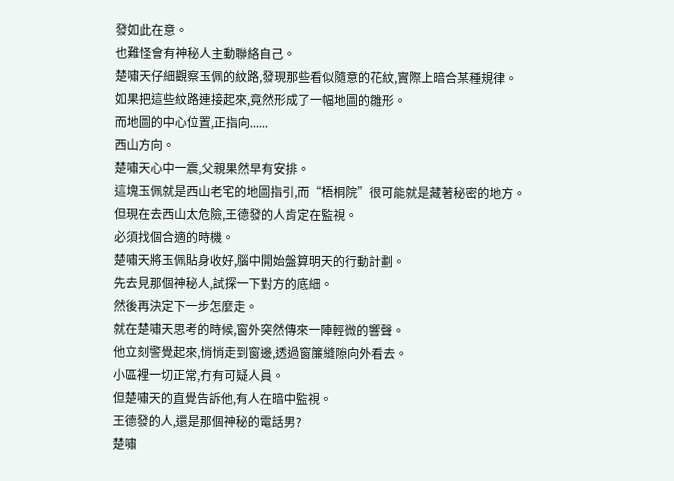發如此在意。
也難怪會有神秘人主動聯絡自己。
楚嘯天仔細觀察玉佩的紋路,發現那些看似隨意的花紋,實際上暗合某種規律。
如果把這些紋路連接起來,竟然形成了一幅地圖的雛形。
而地圖的中心位置,正指向......
西山方向。
楚嘯天心中一震,父親果然早有安排。
這塊玉佩就是西山老宅的地圖指引,而“梧桐院”很可能就是藏著秘密的地方。
但現在去西山太危險,王德發的人肯定在監視。
必須找個合適的時機。
楚嘯天將玉佩貼身收好,腦中開始盤算明天的行動計劃。
先去見那個神秘人,試探一下對方的底細。
然後再決定下一步怎麼走。
就在楚嘯天思考的時候,窗外突然傳來一陣輕微的響聲。
他立刻警覺起來,悄悄走到窗邊,透過窗簾縫隙向外看去。
小區裡一切正常,冇有可疑人員。
但楚嘯天的直覺告訴他,有人在暗中監視。
王德發的人,還是那個神秘的電話男?
楚嘯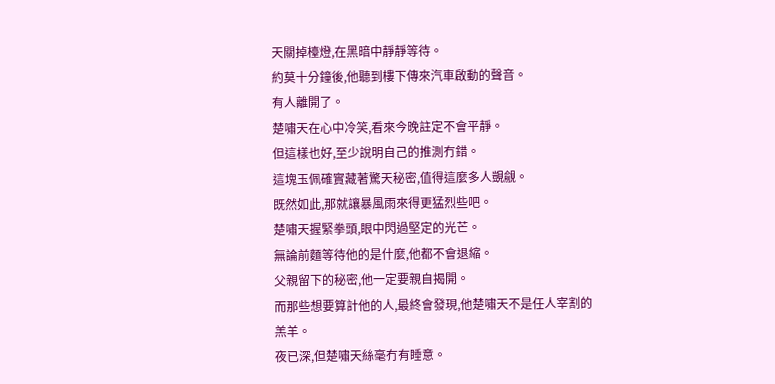天關掉檯燈,在黑暗中靜靜等待。
約莫十分鐘後,他聽到樓下傳來汽車啟動的聲音。
有人離開了。
楚嘯天在心中冷笑,看來今晚註定不會平靜。
但這樣也好,至少說明自己的推測冇錯。
這塊玉佩確實藏著驚天秘密,值得這麼多人覬覦。
既然如此,那就讓暴風雨來得更猛烈些吧。
楚嘯天握緊拳頭,眼中閃過堅定的光芒。
無論前麵等待他的是什麼,他都不會退縮。
父親留下的秘密,他一定要親自揭開。
而那些想要算計他的人,最終會發現,他楚嘯天不是任人宰割的羔羊。
夜已深,但楚嘯天絲毫冇有睡意。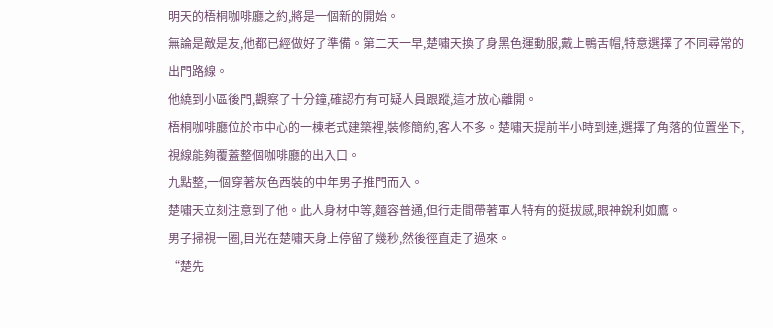明天的梧桐咖啡廳之約,將是一個新的開始。
無論是敵是友,他都已經做好了準備。第二天一早,楚嘯天換了身黑色運動服,戴上鴨舌帽,特意選擇了不同尋常的出門路線。
他繞到小區後門,觀察了十分鐘,確認冇有可疑人員跟蹤,這才放心離開。
梧桐咖啡廳位於市中心的一棟老式建築裡,裝修簡約,客人不多。楚嘯天提前半小時到達,選擇了角落的位置坐下,視線能夠覆蓋整個咖啡廳的出入口。
九點整,一個穿著灰色西裝的中年男子推門而入。
楚嘯天立刻注意到了他。此人身材中等,麵容普通,但行走間帶著軍人特有的挺拔感,眼神銳利如鷹。
男子掃視一圈,目光在楚嘯天身上停留了幾秒,然後徑直走了過來。
“楚先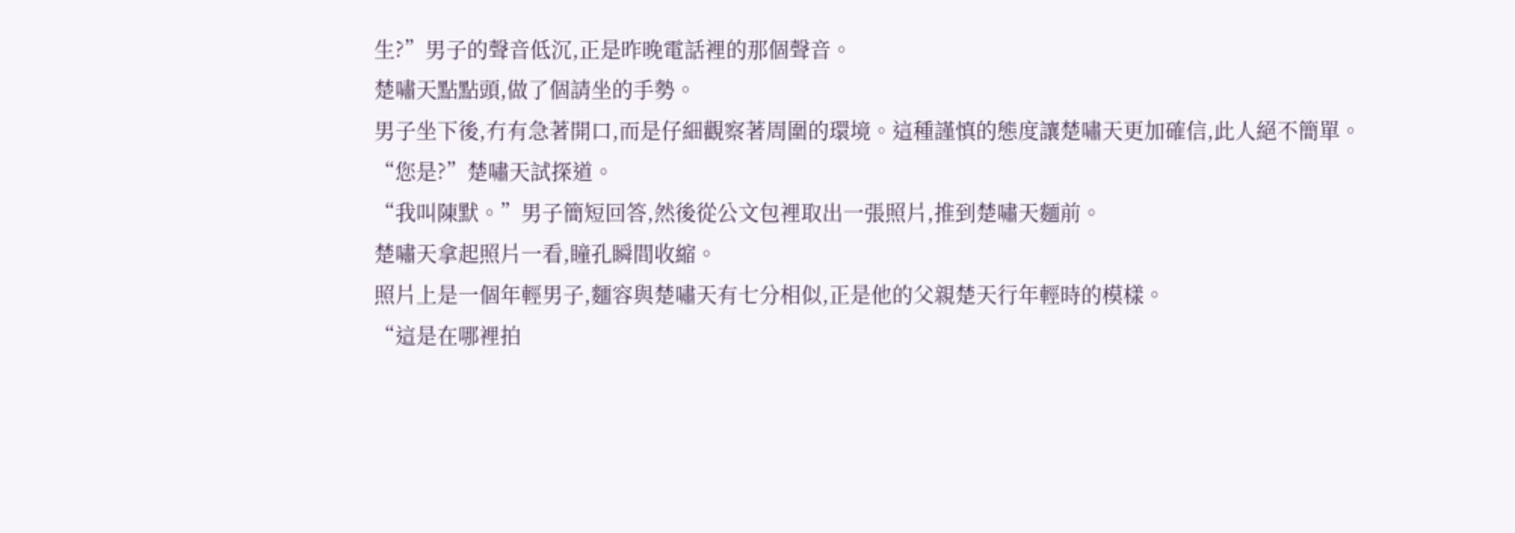生?”男子的聲音低沉,正是昨晚電話裡的那個聲音。
楚嘯天點點頭,做了個請坐的手勢。
男子坐下後,冇有急著開口,而是仔細觀察著周圍的環境。這種謹慎的態度讓楚嘯天更加確信,此人絕不簡單。
“您是?”楚嘯天試探道。
“我叫陳默。”男子簡短回答,然後從公文包裡取出一張照片,推到楚嘯天麵前。
楚嘯天拿起照片一看,瞳孔瞬間收縮。
照片上是一個年輕男子,麵容與楚嘯天有七分相似,正是他的父親楚天行年輕時的模樣。
“這是在哪裡拍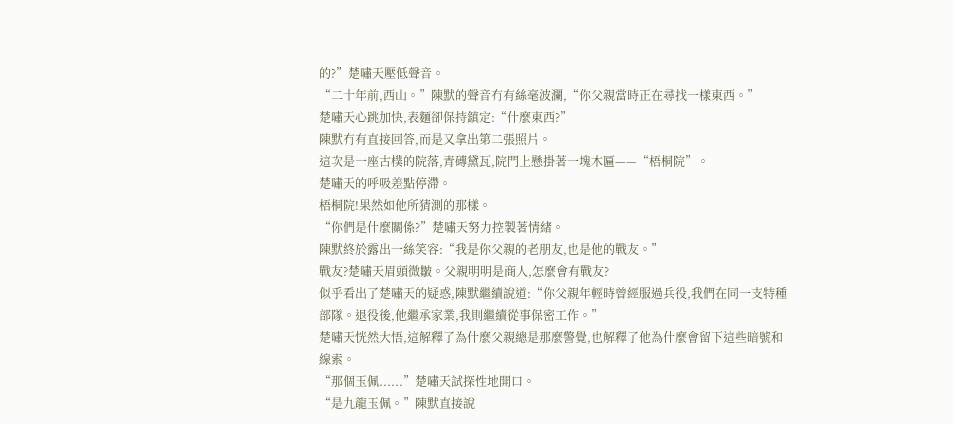的?”楚嘯天壓低聲音。
“二十年前,西山。”陳默的聲音冇有絲毫波瀾,“你父親當時正在尋找一樣東西。”
楚嘯天心跳加快,表麵卻保持鎮定:“什麼東西?”
陳默冇有直接回答,而是又拿出第二張照片。
這次是一座古樸的院落,青磚黛瓦,院門上懸掛著一塊木匾——“梧桐院”。
楚嘯天的呼吸差點停滯。
梧桐院!果然如他所猜測的那樣。
“你們是什麼關係?”楚嘯天努力控製著情緒。
陳默終於露出一絲笑容:“我是你父親的老朋友,也是他的戰友。”
戰友?楚嘯天眉頭微皺。父親明明是商人,怎麼會有戰友?
似乎看出了楚嘯天的疑惑,陳默繼續說道:“你父親年輕時曾經服過兵役,我們在同一支特種部隊。退役後,他繼承家業,我則繼續從事保密工作。”
楚嘯天恍然大悟,這解釋了為什麼父親總是那麼警覺,也解釋了他為什麼會留下這些暗號和線索。
“那個玉佩......”楚嘯天試探性地開口。
“是九龍玉佩。”陳默直接說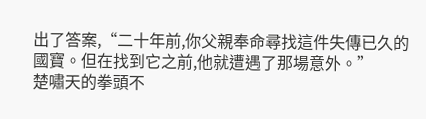出了答案,“二十年前,你父親奉命尋找這件失傳已久的國寶。但在找到它之前,他就遭遇了那場意外。”
楚嘯天的拳頭不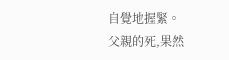自覺地握緊。
父親的死,果然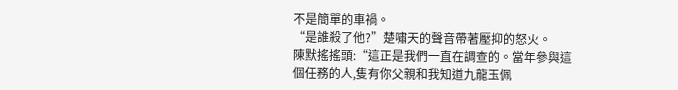不是簡單的車禍。
“是誰殺了他?”楚嘯天的聲音帶著壓抑的怒火。
陳默搖搖頭:“這正是我們一直在調查的。當年參與這個任務的人,隻有你父親和我知道九龍玉佩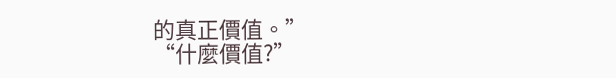的真正價值。”
“什麼價值?”